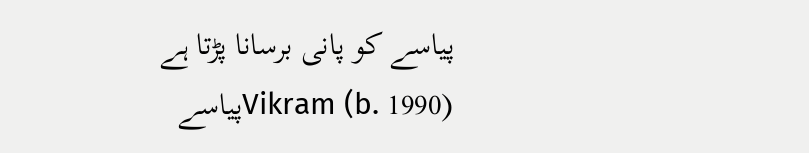پیاسے کو پانی برسانا پڑتا ہے
Vikram (b. 1990)پیاسے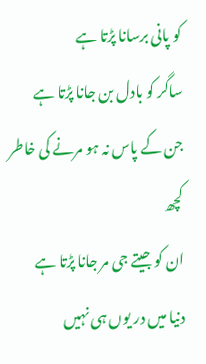کو پانی برسانا پڑتا ہے
ساگر کو بادل بن جانا پڑتا ہے
جن کے پاس نہ ہو مرنے کی خاطر کچھ
ان کو جیتے جی مر جانا پڑتا ہے
دنیا میں در یوں ہی نہیں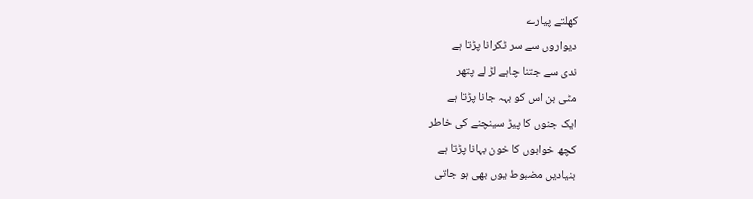کھلتے پیارے
دیواروں سے سر ٹکرانا پڑتا ہے
ندی سے جتنا چاہے لڑ لے پتھر
مٹی بن اس کو بہہ جانا پڑتا ہے
ایک جنوں کا پیڑ سینچنے کی خاطر
کچھ خوابوں کا خون بہانا پڑتا ہے
بنیادیں مضبوط یوں بھی ہو جاتی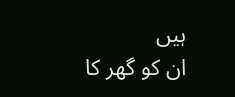ہیں
ان کو گھر کا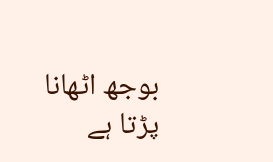بوجھ اٹھانا پڑتا ہے